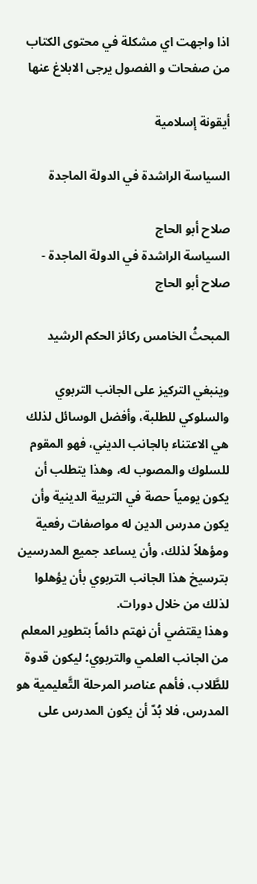اذا واجهت اي مشكلة في محتوى الكتاب من صفحات و الفصول يرجى الابلاغ عنها

أيقونة إسلامية

السياسة الراشدة في الدولة الماجدة

صلاح أبو الحاج
السياسة الراشدة في الدولة الماجدة - صلاح أبو الحاج

المبحثُ الخامس ركائز الحكم الرشيد

وينبغي التركيز على الجانب التربوي والسلوكي للطلبة، وأفضل الوسائل لذلك هي الاعتناء بالجانب الديني، فهو المقوم للسلوك والمصوب له، وهذا يتطلب أن يكون يومياً حصة في التربية الدينية وأن يكون مدرس الدين له مواصفات رفعية ومؤهلاً لذلك، وأن يساعد جميع المدرسين بترسيخ هذا الجانب التربوي بأن يؤهلوا لذلك من خلال دورات.
وهذا يقتضي أن نهتم دائماً بتطوير المعلم من الجانب العلمي والتربوي؛ ليكون قدوة للطَّلاب، فأهم عناصر المرحلة التَّعليمية هو المدرس، فلا بُدّ أن يكون المدرس على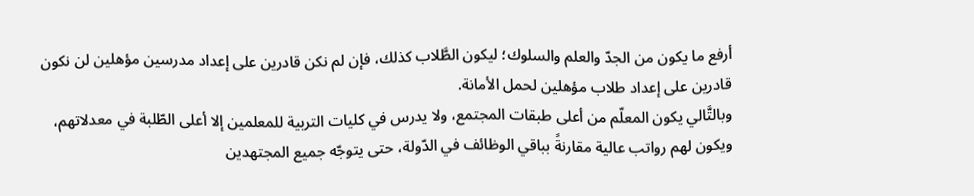أرفع ما يكون من الجدّ والعلم والسلوك؛ ليكون الطَّلاب كذلك، فإن لم نكن قادرين على إعداد مدرسين مؤهلين لن نكون قادرين على إعداد طلاب مؤهلين لحمل الأمانة.
وبالتَّالي يكون المعلّم من أعلى طبقات المجتمع، ولا يدرس في كليات التربية للمعلمين إلا أعلى الطّلبة في معدلاتهم، ويكون لهم رواتب عالية مقارنةً بباقي الوظائف في الدّولة، حتى يتوجّه جميع المجتهدين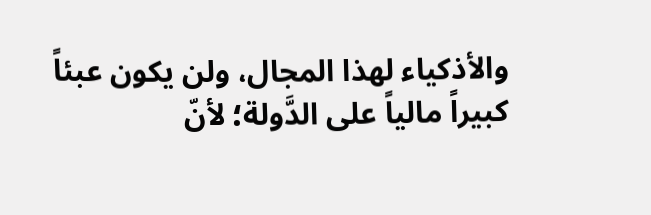والأذكياء لهذا المجال، ولن يكون عبئاً كبيراً مالياً على الدَّولة؛ لأنّ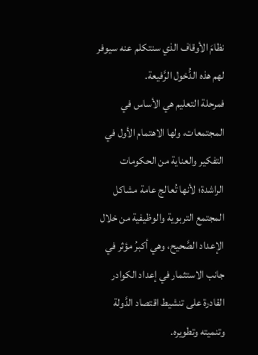نظامَ الأوقاف الذي سنتكلم عنه سيوفر لهم هذه الدُّخول الرَّفيعة.
فمرحلة التعليم هي الأساس في المجتمعات، ولها الاهتمام الأول في التفكير والعناية من الحكومات الراشدة؛ لأنها تُعالج عامة مشاكل المجتمع التربوية والوظيفية من خلال الإعداد الصَّحيح، وهي أكبرُ مؤثر في جانب الاستثمار في إعداد الكوادر القادرة على تنشيط اقتصاد الدَّولة وتنميته وتطويره.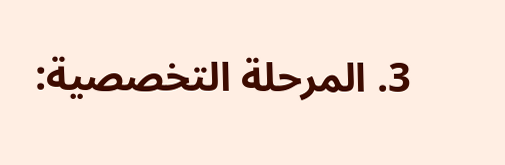3. المرحلة التخصصية: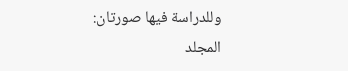وللدراسة فيها صورتان:
المجلد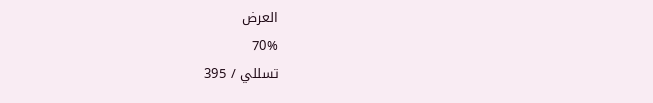العرض
70%
تسللي / 395